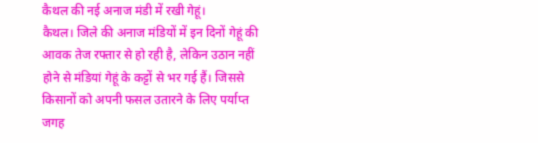कैथल की नई अनाज मंडी में रखी गेहूं।
कैथल। जिले की अनाज मंडियों में इन दिनों गेहूं की आवक तेज रफ्तार से हो रही है, लेकिन उठान नहीं होने से मंडियां गेहूं के कट्टों से भर गई हैं। जिससे किसानों को अपनी फसल उतारने के लिए पर्याप्त जगह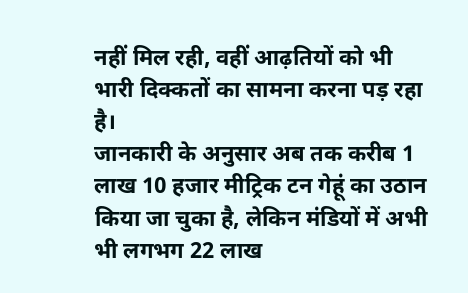नहीं मिल रही, वहीं आढ़तियों को भी भारी दिक्कतों का सामना करना पड़ रहा है।
जानकारी के अनुसार अब तक करीब 1 लाख 10 हजार मीट्रिक टन गेहूं का उठान किया जा चुका है, लेकिन मंडियों में अभी भी लगभग 22 लाख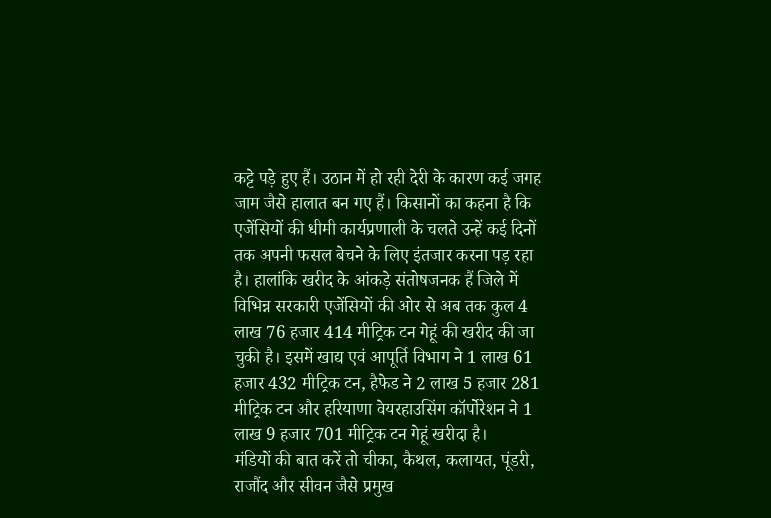कट्टे पड़े हुए हैं। उठान में हो रही देरी के कारण कई जगह जाम जैसे हालात बन गए हैं। किसानों का कहना है कि एजेंसियों की धीमी कार्यप्रणाली के चलते उन्हें कई दिनों तक अपनी फसल बेचने के लिए इंतजार करना पड़ रहा है। हालांकि खरीद के आंकड़े संतोषजनक हैं जिले में विभिन्न सरकारी एजेंसियों की ओर से अब तक कुल 4 लाख 76 हजार 414 मीट्रिक टन गेहूं की खरीद की जा चुकी है। इसमें खाद्य एवं आपूर्ति विभाग ने 1 लाख 61 हजार 432 मीट्रिक टन, हैफेड ने 2 लाख 5 हजार 281 मीट्रिक टन और हरियाणा वेयरहाउसिंग कॉर्पोरेशन ने 1 लाख 9 हजार 701 मीट्रिक टन गेहूं खरीदा है।
मंडियों की बात करें तो चीका, कैथल, कलायत, पूंडरी, राजौंद और सीवन जैसे प्रमुख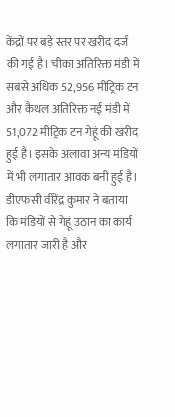केंद्रों पर बड़े स्तर पर खरीद दर्ज की गई है। चीका अतिरिक्त मंडी में सबसे अधिक 52,956 मीट्रिक टन और कैथल अतिरिक्त नई मंडी में 51,072 मीट्रिक टन गेहूं की खरीद हुई है। इसके अलावा अन्य मंडियों में भी लगातार आवक बनी हुई है।
डीएफसी वीरेंद्र कुमार ने बताया कि मंडियों से गेहूं उठान का कार्य लगातार जारी है और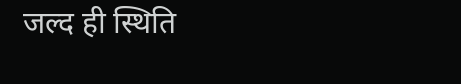जल्द ही स्थिति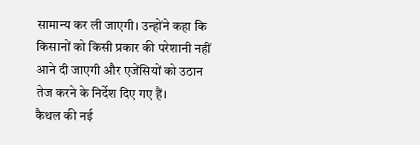सामान्य कर ली जाएगी। उन्होंने कहा कि किसानों को किसी प्रकार की परेशानी नहीं आने दी जाएगी और एजेंसियों को उठान तेज करने के निर्देश दिए गए हैं।
कैथल की नई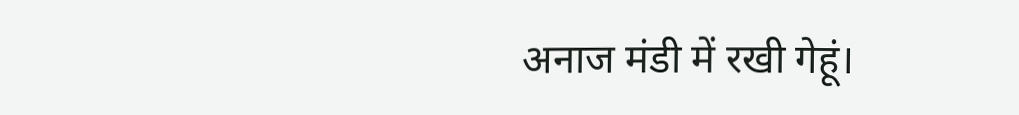अनाज मंडी में रखी गेहूं।